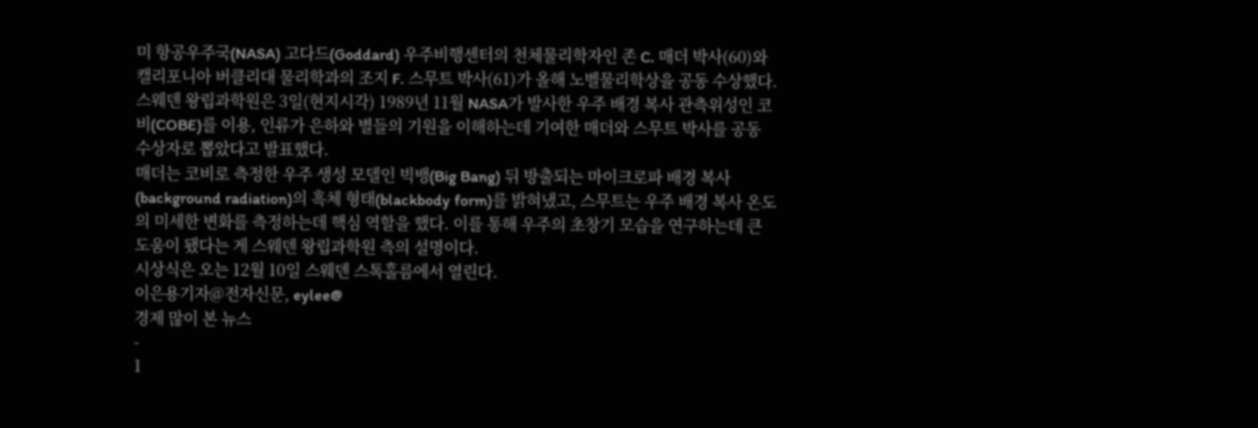미 항공우주국(NASA) 고다드(Goddard) 우주비행센터의 천체물리학자인 존 C. 매더 박사(60)와 캘리포니아 버클리대 물리학과의 조지 F. 스무트 박사(61)가 올해 노벨물리학상을 공동 수상했다.
스웨덴 왕립과학원은 3일(현지시각) 1989년 11월 NASA가 발사한 우주 배경 복사 관측위성인 코비(COBE)를 이용, 인류가 은하와 별들의 기원을 이해하는데 기여한 매더와 스무트 박사를 공동 수상자로 뽑았다고 발표했다.
매더는 코비로 측정한 우주 생성 모델인 빅뱅(Big Bang) 뒤 방출되는 마이크로파 배경 복사(background radiation)의 흑체 형태(blackbody form)를 밝혀냈고, 스무트는 우주 배경 복사 온도의 미세한 변화를 측정하는데 핵심 역할을 했다. 이를 통해 우주의 초창기 모습을 연구하는데 큰 도움이 됐다는 게 스웨덴 왕립과학원 측의 설명이다.
시상식은 오는 12월 10일 스웨덴 스톡홀름에서 열린다.
이은용기자@전자신문, eylee@
경제 많이 본 뉴스
-
1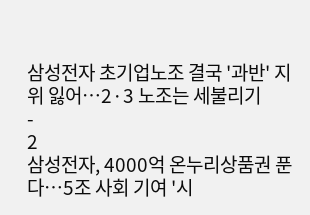삼성전자 초기업노조 결국 '과반' 지위 잃어…2·3 노조는 세불리기
-
2
삼성전자, 4000억 온누리상품권 푼다…5조 사회 기여 '시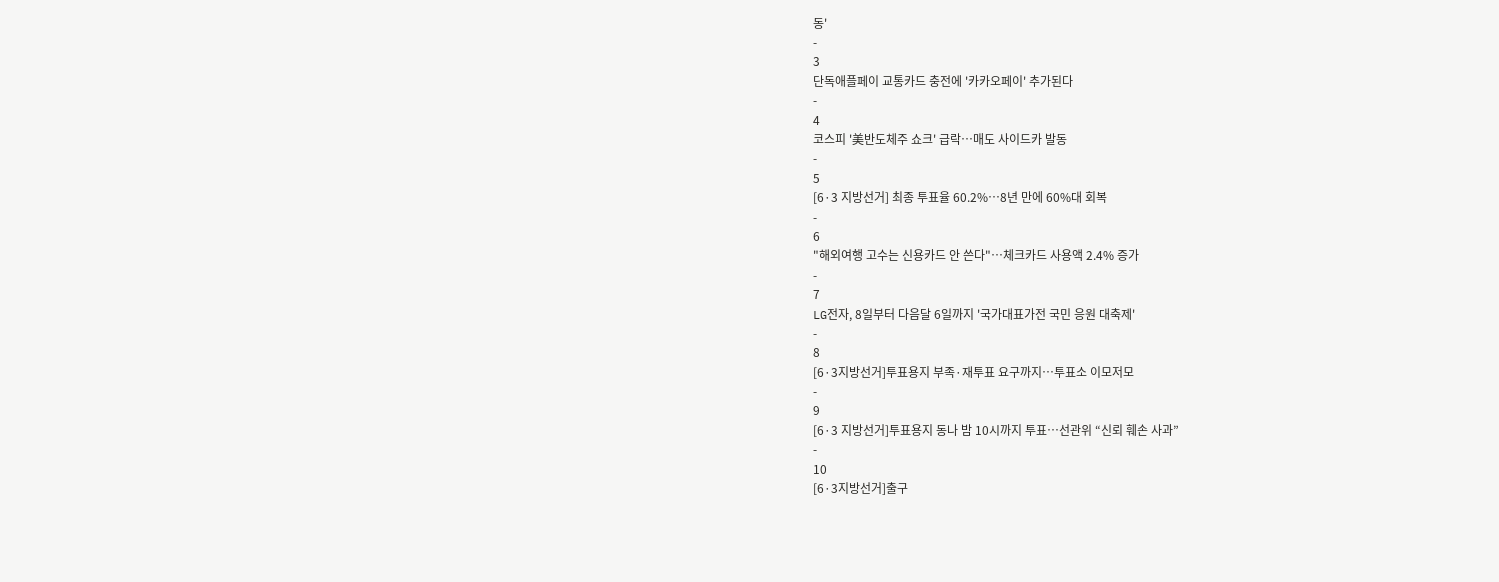동'
-
3
단독애플페이 교통카드 충전에 '카카오페이' 추가된다
-
4
코스피 '美반도체주 쇼크' 급락…매도 사이드카 발동
-
5
[6·3 지방선거] 최종 투표율 60.2%…8년 만에 60%대 회복
-
6
"해외여행 고수는 신용카드 안 쓴다"…체크카드 사용액 2.4% 증가
-
7
LG전자, 8일부터 다음달 6일까지 '국가대표가전 국민 응원 대축제'
-
8
[6·3지방선거]투표용지 부족·재투표 요구까지…투표소 이모저모
-
9
[6·3 지방선거]투표용지 동나 밤 10시까지 투표…선관위 “신뢰 훼손 사과”
-
10
[6·3지방선거]출구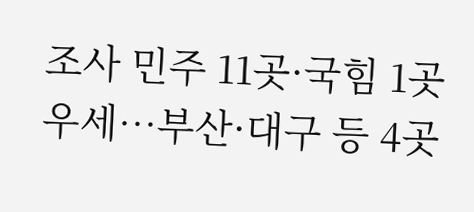조사 민주 11곳·국힘 1곳 우세…부산·대구 등 4곳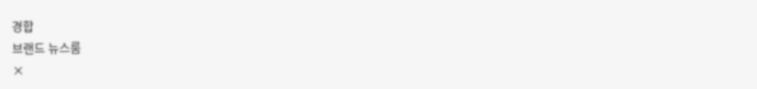경합
브랜드 뉴스룸
×